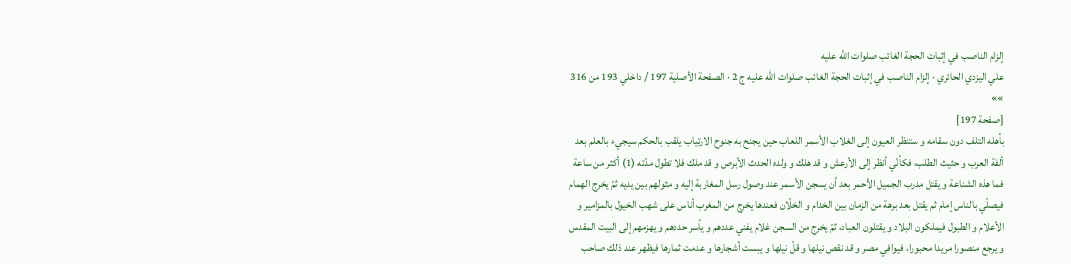إلزام الناصب في إثبات الحجة الغائب صلوات الله عليه
علي اليزدي الحائري · إلزام الناصب في إثبات الحجة الغائب صلوات الله عليه ج 2 · الصفحة الأصلية 197 / داخلي 193 من 316
»»
[صفحة 197]
بأهله التلف دون سقامه و ستنظر العيون إلى الغلاب الأسمر اللعاب حين يجنح به جنوح الارتياب يلقب بالحكم سيجيء بالعلم بعد ألفة العرب و حثيث الطلب، فكأنّي أنظر إلى الأرعش و قد هلك و ولده الحدث الأبرص و قد ملك فلا تطول مدّته (1) أكثر من ساعة فما هذه الشناعة و يقتل مدرب الجميل الأحمر بعد أن يسجن الأسمر عند وصول رسل المغاربة إليه و مثولهم بين يديه ثمّ يخرج الهمام فيصلّي بالناس إمام ثم يقتل بعد برهة من الزمان بين الخدام و الخلّان فعندها يخرج من المغرب أناس على شهب الخيول بالمزامير و الأعلام و الطبول فيملكون البلاد و يقتلون العباد، ثمّ يخرج من السجن غلام يفني عددهم و يأسر حددهم و يهزمهم إلى البيت المقدس و يرجع منصورا مريدا محبورا، فيوافي مصر و قد نقص نيلها و قلّ نيلها و يبست أشجارها و عدمت ثمارها فيظهر عند ذلك صاحب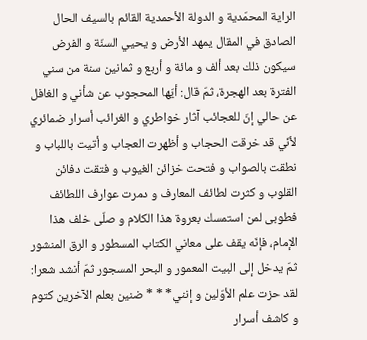الراية المحمّدية و الدولة الأحمدية القائم بالسيف الحال الصادق في المقال يمهد الأرض و يحيي السنّة و الفرض سيكون ذلك بعد ألف و مائة و أربع و ثمانين سنة من سني الفترة بعد الهجرة، ثمّ قال: أيّها المحجوب عن شأني و الغافل عن حالي إنّ للعجائب آثار خواطري و الغرائب أسرار ضمائري لأنّي قد خرقت الحجاب و أظهرت العجاب و أتيت باللباب و نطقت بالصواب و فتحت خزائن الغيوب و فتقت دفائن القلوب و كثرت لطائف المعارف و دمرت عوارف اللطائف فطوبى لمن استمسك بعروة هذا الكلام و صلّى خلف هذا الإمام، فإنّه يقف على معاني الكتاب المسطور و الرق المنشور ثمّ يدخل إلى البيت المعمور و البحر المسجور ثمّ أنشد شعرا:
لقد حزت علم الأوّلين و إنني* * * ضنين بعلم الآخرين كتوم
و كاشف أسرار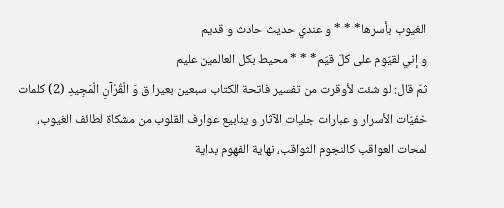الغيوب بأسرها* * * و عندي حديث حادث و قديم
و إني لقيّوم على كلّ قيّم* * * محيط بكل العالمين عليم
ثمّ قال: لو شئت لأوقرت من تفسير فاتحة الكتاب سبعين بعيرا ق وَ الْقُرْآنِ الْمَجِيدِ (2) كلمات خفيّات الأسرار و عبارات جليات الآثار و ينابيع عوارف القلوب من مشكاة لطائف الغيوب، لمحات العواقب كالنجوم الثواقب، نهاية الفهوم بداية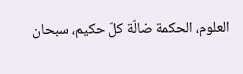العلوم، الحكمة ضالّة كلّ حكيم، سبحان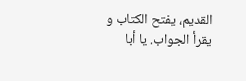القديم، يفتح الكتاب و يقرأ الجواب. يا أبا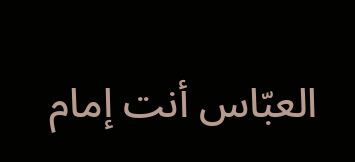العبّاس أنت إمام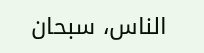الناس، سبحان